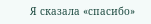Я сказала «спасибо»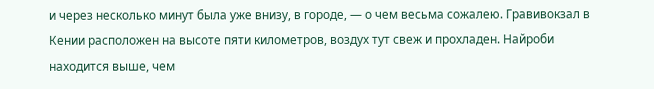и через несколько минут была уже внизу, в городе, — о чем весьма сожалею. Гравивокзал в Кении расположен на высоте пяти километров, воздух тут свеж и прохладен. Найроби находится выше, чем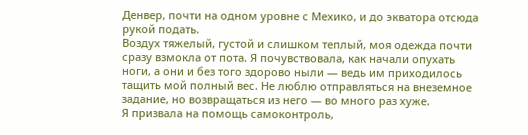Денвер, почти на одном уровне с Мехико, и до экватора отсюда рукой подать.
Воздух тяжелый, густой и слишком теплый, моя одежда почти сразу взмокла от пота. Я почувствовала, как начали опухать ноги, а они и без того здорово ныли — ведь им приходилось тащить мой полный вес. Не люблю отправляться на внеземное задание, но возвращаться из него — во много раз хуже.
Я призвала на помощь самоконтроль,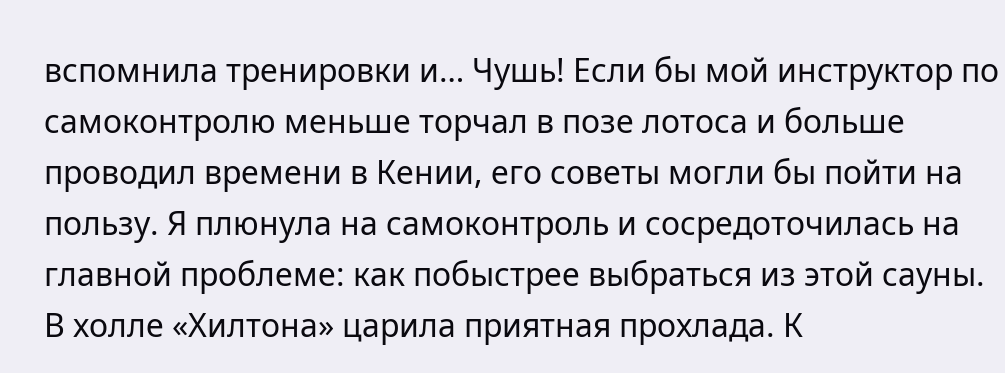вспомнила тренировки и… Чушь! Если бы мой инструктор по самоконтролю меньше торчал в позе лотоса и больше проводил времени в Кении, его советы могли бы пойти на пользу. Я плюнула на самоконтроль и сосредоточилась на главной проблеме: как побыстрее выбраться из этой сауны.
В холле «Хилтона» царила приятная прохлада. К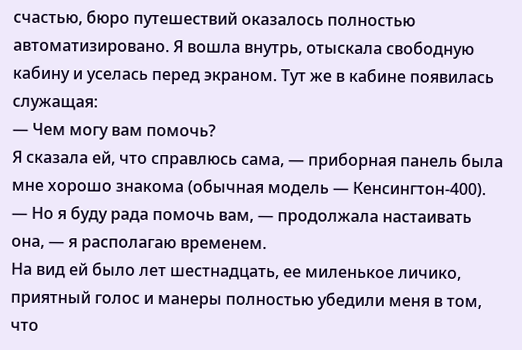счастью, бюро путешествий оказалось полностью автоматизировано. Я вошла внутрь, отыскала свободную кабину и уселась перед экраном. Тут же в кабине появилась служащая:
— Чем могу вам помочь?
Я сказала ей, что справлюсь сама, — приборная панель была мне хорошо знакома (обычная модель — Кенсингтон-400).
— Но я буду рада помочь вам, — продолжала настаивать она, — я располагаю временем.
На вид ей было лет шестнадцать, ее миленькое личико, приятный голос и манеры полностью убедили меня в том, что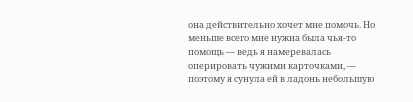она действительно хочет мне помочь. Но меньше всего мне нужна была чья-то помощь — ведь я намеревалась оперировать чужими карточками, — поэтому я сунула ей в ладонь небольшую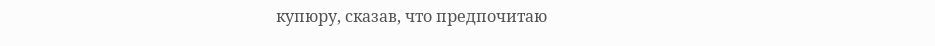купюру, сказав, что предпочитаю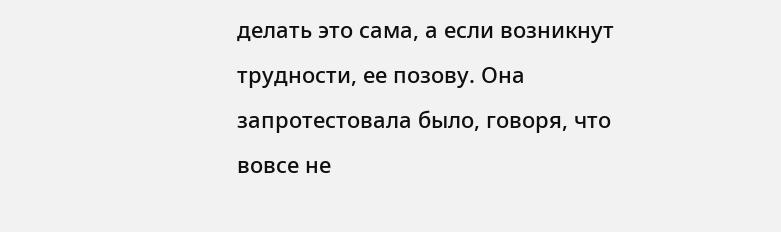делать это сама, а если возникнут трудности, ее позову. Она запротестовала было, говоря, что вовсе не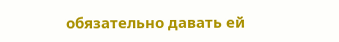обязательно давать ей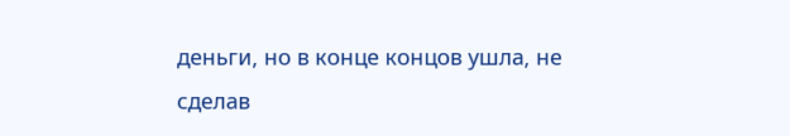деньги, но в конце концов ушла, не сделав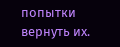попытки вернуть их.